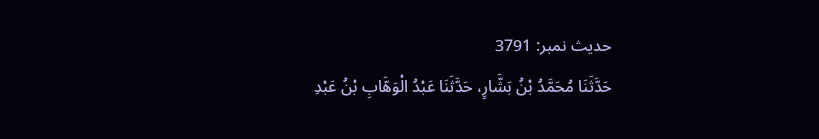حدیث نمبر: 3791
حَدَّثَنَا مُحَمَّدُ بْنُ بَشَّارٍ، حَدَّثَنَا عَبْدُ الْوَهَّابِ بْنُ عَبْدِ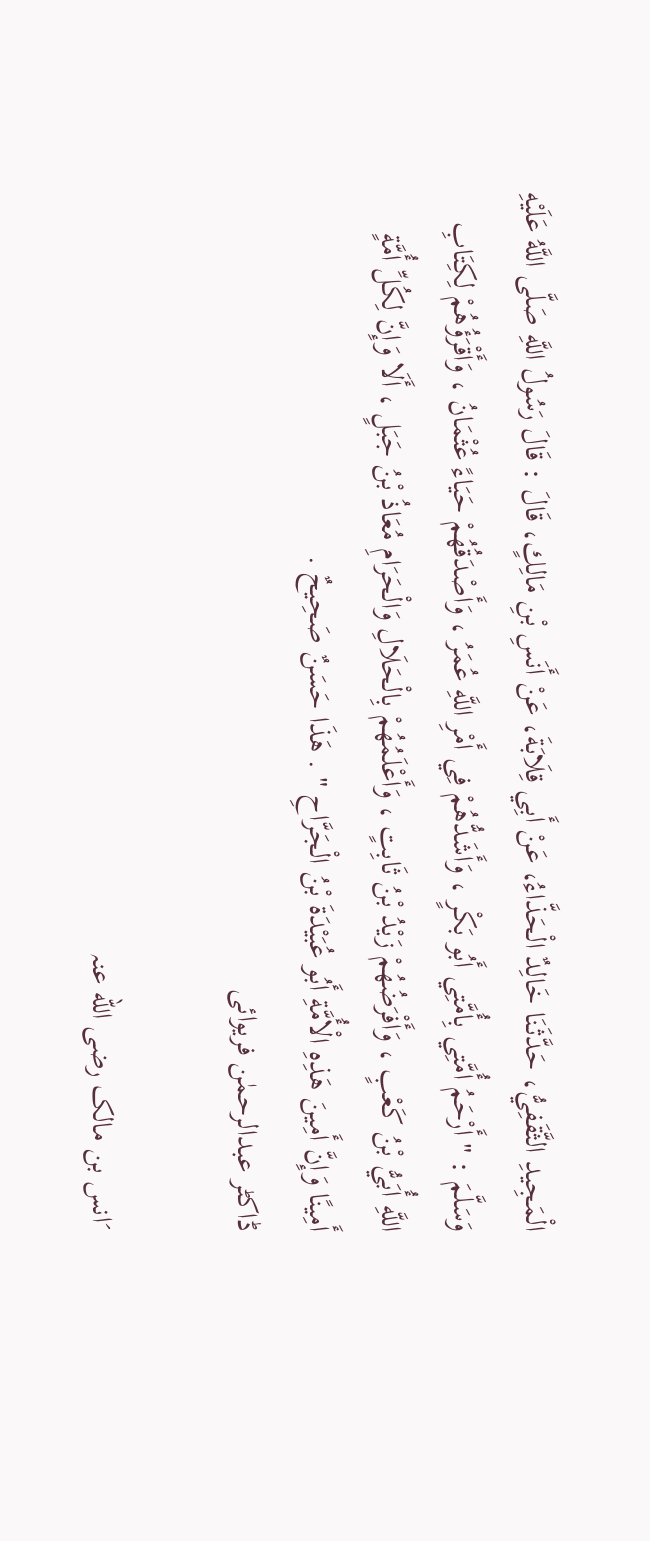الْمَجِيدِ الثَّقَفِيُّ، حَدَّثَنَا خَالِدٌ الْحَذَّاءُ، عَنْ أَبِي قِلَابَةَ، عَنْ أَنَسِ بْنِ مَالِكٍ، قَالَ : قَالَ رَسُولُ اللَّهِ صَلَّى اللَّهُ عَلَيْهِ وَسَلَّمَ : " أَرْحَمُ أُمَّتِي بِأُمَّتِي أَبُو بَكْرٍ ، وَأَشَدُّهُمْ فِي أَمْرِ اللَّهِ عُمَرُ ، وَأَصْدَقُهُمْ حَيَاءً عُثْمَانُ ، وَأَقْرَؤُهُمْ لِكِتَابِ اللَّهِ أُبَيُّ بْنُ كَعْبٍ ، وَأَفْرَضُهُمْ زَيْدُ بْنُ ثَابِتٍ ، وَأَعْلَمُهُمْ بِالْحَلَالِ وَالْحَرَامِ مُعَاذُ بْنُ جَبَلٍ ، أَلَا وَإِنَّ لِكُلِّ أُمَّةٍ أَمِينًا وَإِنَّ أَمِينَ هَذِهِ الْأُمَّةِ أَبُو عُبَيْدَةَ بْنُ الْجَرَّاحِ " . هَذَا حَسَنٌ صَحِيحٌ .
ڈاکٹر عبدالرحمٰن فریوائی

´انس بن مالک رضی الله عنہ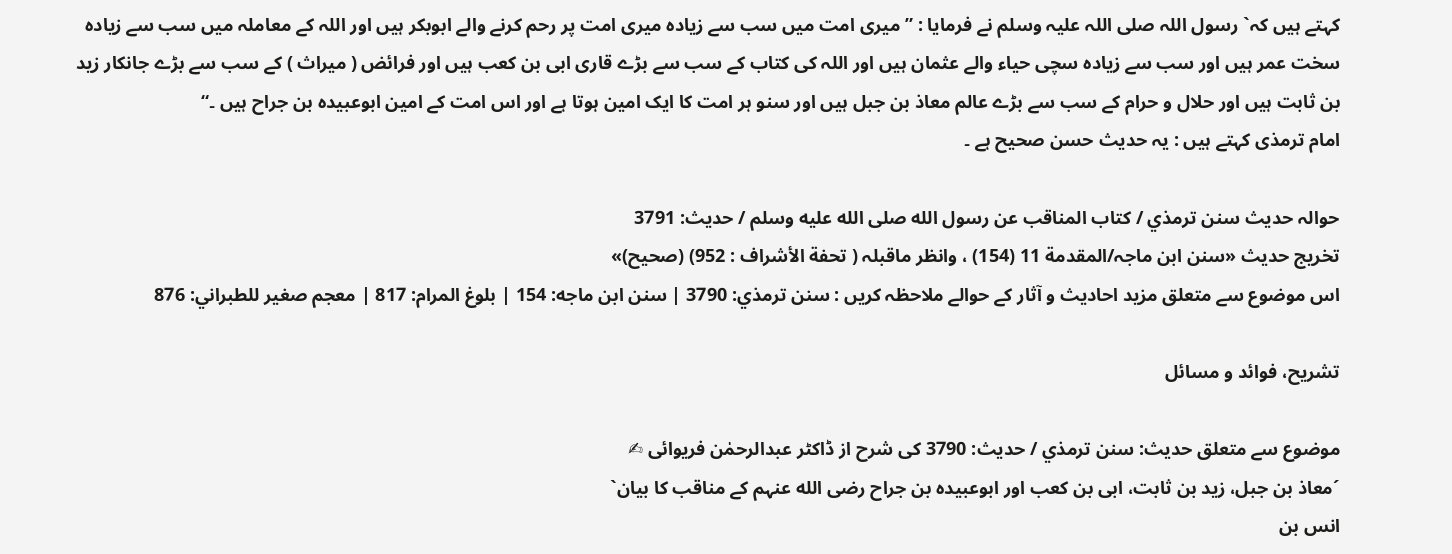کہتے ہیں کہ` رسول اللہ صلی اللہ علیہ وسلم نے فرمایا : ” میری امت میں سب سے زیادہ میری امت پر رحم کرنے والے ابوبکر ہیں اور اللہ کے معاملہ میں سب سے زیادہ سخت عمر ہیں اور سب سے زیادہ سچی حیاء والے عثمان ہیں اور اللہ کی کتاب کے سب سے بڑے قاری ابی بن کعب ہیں اور فرائض ( میراث ) کے سب سے بڑے جانکار زید بن ثابت ہیں اور حلال و حرام کے سب سے بڑے عالم معاذ بن جبل ہیں اور سنو ہر امت کا ایک امین ہوتا ہے اور اس امت کے امین ابوعبیدہ بن جراح ہیں ۔“
امام ترمذی کہتے ہیں : یہ حدیث حسن صحیح ہے ۔

حوالہ حدیث سنن ترمذي / كتاب المناقب عن رسول الله صلى الله عليه وسلم / حدیث: 3791
تخریج حدیث «سنن ابن ماجہ/المقدمة 11 (154) ، وانظر ماقبلہ ( تحفة الأشراف : 952) (صحیح)»
اس موضوع سے متعلق مزید احادیث و آثار کے حوالے ملاحظہ کریں : سنن ترمذي: 3790 | سنن ابن ماجه: 154 | بلوغ المرام: 817 | معجم صغير للطبراني: 876

تشریح، فوائد و مسائل

موضوع سے متعلق حدیث: سنن ترمذي / حدیث: 3790 کی شرح از ڈاکٹر عبدالرحمٰن فریوائی ✍
´معاذ بن جبل، زید بن ثابت، ابی بن کعب اور ابوعبیدہ بن جراح رضی الله عنہم کے مناقب کا بیان`
انس بن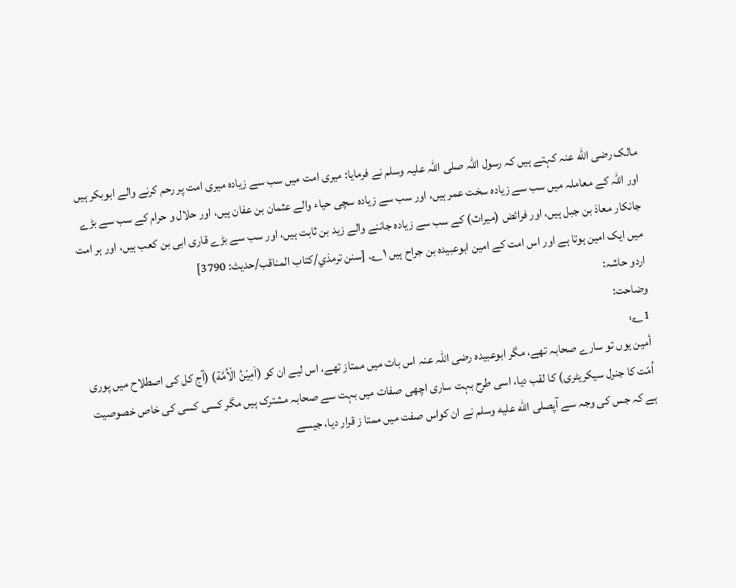مالک رضی الله عنہ کہتے ہیں کہ رسول اللہ صلی اللہ علیہ وسلم نے فرمایا: میری امت میں سب سے زیادہ میری امت پر رحم کرنے والے ابوبکر ہیں اور اللہ کے معاملہ میں سب سے زیادہ سخت عمر ہیں، اور سب سے زیادہ سچی حیاء والے عثمان بن عفان ہیں، اور حلال و حرام کے سب سے بڑے جانکار معاذ بن جبل ہیں، اور فرائض (میراث) کے سب سے زیادہ جاننے والے زید بن ثابت ہیں، اور سب سے بڑے قاری ابی بن کعب ہیں، اور ہر امت میں ایک امین ہوتا ہے اور اس امت کے امین ابوعبیدہ بن جراح ہیں ۱؎۔ [سنن ترمذي/كتاب المناقب/حدیث: 3790]
اردو حاشہ:
وضاحت:
1؎:
أمین یوں تو سارے صحابہ تھے، مگر ابوعبیدہ رضی اللہ عنہ اس بات میں ممتاز تھے، اس لیے ان کو (اَمِیْنُ الْاُمَّة) (آج کل کی اصطلاح میں پوری اُمّت کا جنرل سیکریٹری) کا لقب دیا، اسی طرح بہت ساری اچھی صفات میں بہت سے صحابہ مشترک ہیں مگر کسی کسی کی خاص خصوصیت ہے کہ جس کی وجہ سے آپصلى الله عليه وسلم نے ان کواس صفت میں ممتا ز قرار دیا، جیسے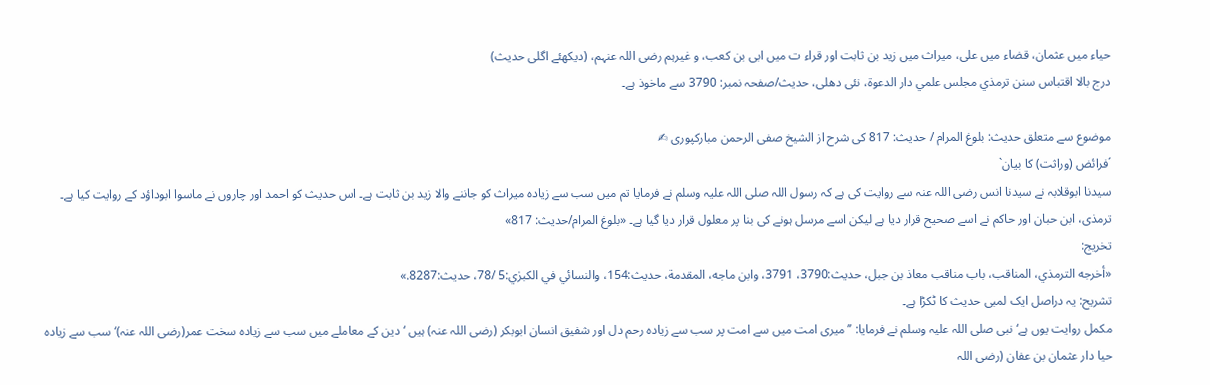حیاء میں عثمان، قضاء میں علی، میراث میں زید بن ثابت اور قراء ت میں ابی بن کعب، و غیرہم رضی اللہ عنہم، (دیکھئے اگلی حدیث)
درج بالا اقتباس سنن ترمذي مجلس علمي دار الدعوة، نئى دهلى، حدیث/صفحہ نمبر: 3790 سے ماخوذ ہے۔

موضوع سے متعلق حدیث: بلوغ المرام / حدیث: 817 کی شرح از الشیخ صفی الرحمن مبارکپوری ✍
´فرائض (وراثت) کا بیان`
سیدنا ابوقلابہ نے سیدنا انس رضی اللہ عنہ سے روایت کی ہے کہ رسول اللہ صلی اللہ علیہ وسلم نے فرمایا تم میں سب سے زیادہ میراث کو جاننے والا زید بن ثابت ہے۔ اس حدیث کو احمد اور چاروں نے ماسوا ابوداؤد کے روایت کیا ہے۔ ترمذی، ابن حبان اور حاکم نے اسے صحیح قرار دیا ہے لیکن اسے مرسل ہونے کی بنا پر معلول قرار دیا گیا ہے۔ «بلوغ المرام/حدیث: 817»
تخریج:
«أخرجه الترمذي، المناقب، باب مناقب معاذ بن جبل، حديث:3790، 3791، وابن ماجه، المقدمة، حديث:154، والنسائي في الكبرٰي:5 /78، حديث:8287.»
تشریح: یہ دراصل ایک لمبی حدیث کا ٹکڑا ہے۔
مکمل روایت یوں ہے‘ نبی صلی اللہ علیہ وسلم نے فرمایا: ’’میری امت میں سے امت پر سب سے زیادہ رحم دل اور شفیق انسان ابوبکر (رضی اللہ عنہ) ہیں ‘ دین کے معاملے میں سب سے زیادہ سخت عمر(رضی اللہ عنہ)‘ سب سے زیادہ حیا دار عثمان بن عفان (رضی اللہ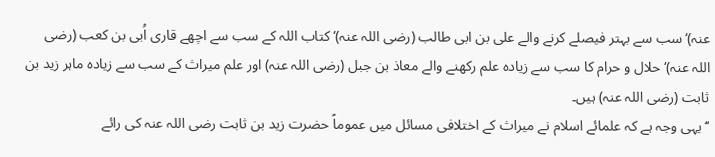عنہ)‘ سب سے بہتر فیصلے کرنے والے علی بن ابی طالب (رضی اللہ عنہ)‘ کتاب اللہ کے سب سے اچھے قاری اُبی بن کعب (رضی اللہ عنہ)‘ حلال و حرام کا سب سے زیادہ علم رکھنے والے معاذ بن جبل (رضی اللہ عنہ) اور علم میراث کے سب سے زیادہ ماہر زید بن ثابت (رضی اللہ عنہ) ہیں۔
‘‘ یہی وجہ ہے کہ علمائے اسلام نے میراث کے اختلافی مسائل میں عموماً حضرت زید بن ثابت رضی اللہ عنہ کی رائے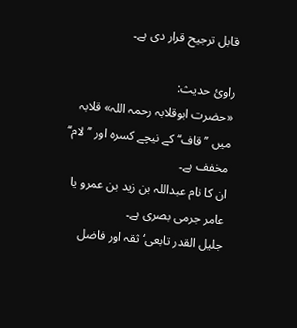قابل ترجیح قرار دی ہے۔

راویٔ حدیث:
«حضرت ابوقلابہ رحمہ اللہ» قلابہ میں ’’قاف‘‘ کے نیچے کسرہ اور ’’لام‘‘ مخفف ہے۔
ان کا نام عبداللہ بن زید بن عمرو یا عامر جرمی بصری ہے۔
جلیل القدر تابعی‘ ثقہ اور فاضل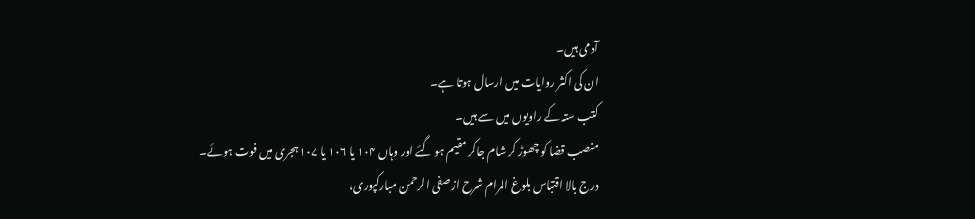آدمی ہیں۔
ان کی اکثر روایات میں ارسال ہوتا ہے۔
کتب ستہ کے راویوں میں سے ہیں۔
منصب قضا کو چھوڑ کر شام جاکر مقیم ہو گئے اور وہاں ۱۰۴ یا ۱۰۶ یا ۱۰۷ ہجری میں فوت ہوئے۔
درج بالا اقتباس بلوغ المرام شرح از صفی الرحمن مبارکپوری،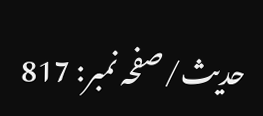حدیث/صفحہ نمبر: 817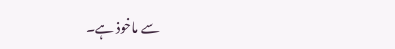سے ماخوذ ہے۔